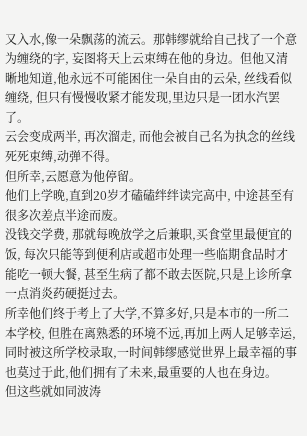又入水,像一朵飘荡的流云。那韩缪就给自己找了一个意为缠绕的字, 妄图将天上云束缚在他的身边。但他又清晰地知道,他永远不可能困住一朵自由的云朵, 丝线看似缠绕, 但只有慢慢收紧才能发现,里边只是一团水汽罢了。
云会变成两半, 再次溜走, 而他会被自己名为执念的丝线死死束缚,动弹不得。
但所幸,云愿意为他停留。
他们上学晚,直到20岁才磕磕绊绊读完高中, 中途甚至有很多次差点半途而废。
没钱交学费, 那就每晚放学之后兼职,买食堂里最便宜的饭, 每次只能等到便利店或超市处理一些临期食品时才能吃一顿大餐, 甚至生病了都不敢去医院,只是上诊所拿一点消炎药硬挺过去。
所幸他们终于考上了大学,不算多好,只是本市的一所二本学校, 但胜在离熟悉的环境不远,再加上两人足够幸运,同时被这所学校录取,一时间韩缪感觉世界上最幸福的事也莫过于此,他们拥有了未来,最重要的人也在身边。
但这些就如同波涛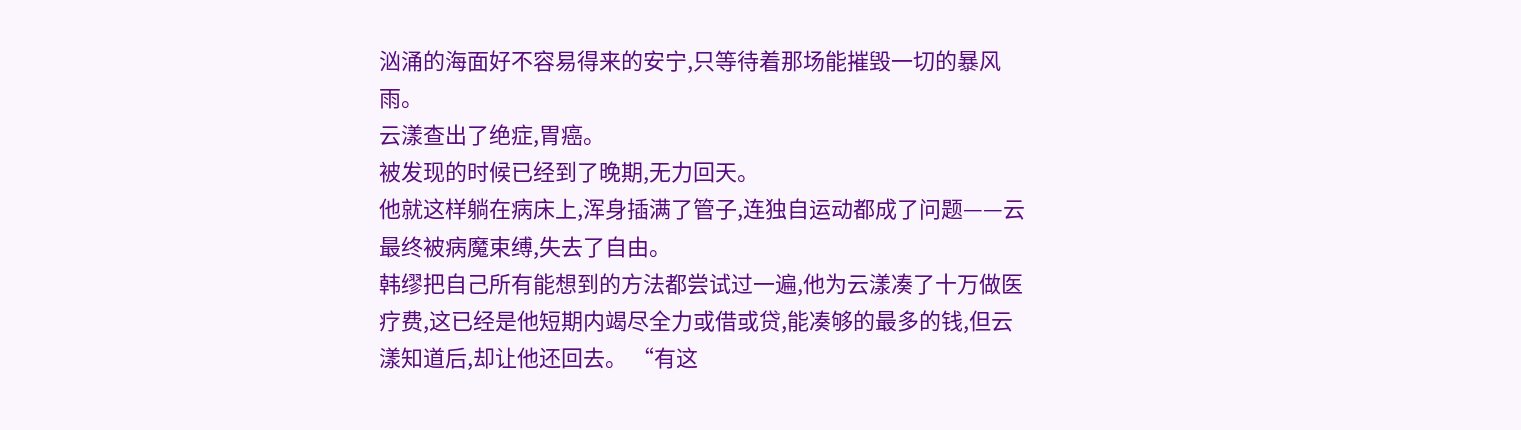汹涌的海面好不容易得来的安宁,只等待着那场能摧毁一切的暴风雨。
云漾查出了绝症,胃癌。
被发现的时候已经到了晚期,无力回天。
他就这样躺在病床上,浑身插满了管子,连独自运动都成了问题——云最终被病魔束缚,失去了自由。
韩缪把自己所有能想到的方法都尝试过一遍,他为云漾凑了十万做医疗费,这已经是他短期内竭尽全力或借或贷,能凑够的最多的钱,但云漾知道后,却让他还回去。 “有这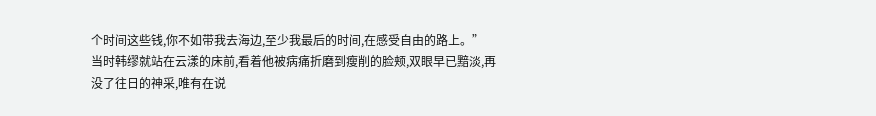个时间这些钱,你不如带我去海边,至少我最后的时间,在感受自由的路上。”
当时韩缪就站在云漾的床前,看着他被病痛折磨到瘦削的脸颊,双眼早已黯淡,再没了往日的神采,唯有在说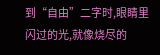到“自由”二字时,眼睛里闪过的光,就像烧尽的